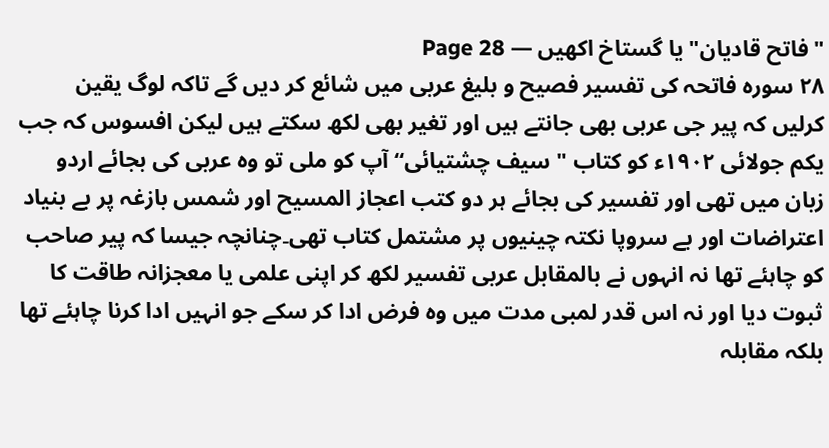"فاتح قادیان" یا گستاخ اکھیں — Page 28
۲۸ سورہ فاتحہ کی تفسیر فصیح و بلیغ عربی میں شائع کر دیں گے تاکہ لوگ یقین کرلیں کہ پیر جی عربی بھی جانتے ہیں اور تغیر بھی لکھ سکتے ہیں لیکن افسوس کہ جب یکم جولائی ۱۹۰۲ء کو کتاب " سیف چشتیائی“ آپ کو ملی تو وہ عربی کی بجائے اردو زبان میں تھی اور تفسیر کی بجائے ہر دو کتب اعجاز المسیح اور شمس بازغہ پر بے بنیاد اعتراضات اور بے سروپا نکتہ چینیوں پر مشتمل کتاب تھی۔چنانچہ جیسا کہ پیر صاحب کو چاہئے تھا نہ انہوں نے بالمقابل عربی تفسیر لکھ کر اپنی علمی یا معجزانہ طاقت کا ثبوت دیا اور نہ اس قدر لمبی مدت میں وہ فرض ادا کر سکے جو انہیں ادا کرنا چاہئے تھا بلکہ مقابلہ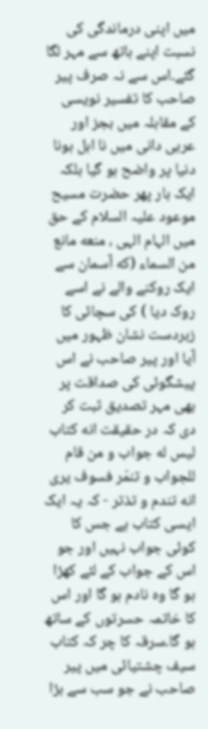میں اپنی درماندگی کی نسبت اپنے ہاتھ سے مہر لگا گئے۔اس سے نہ صرف پیر صاحب کا تفسیر نویسی کے مقابلہ میں بجز اور عربی دانی میں نا اہل ہونا دنیا پر واضح ہو گیا بلکہ ایک بار پھر حضرت مسیح موعود علیہ السلام کے حق میں الہام الہی ، منعه مانع من السماء (كه آسمان سے ایک روکنے والے نے اسے روک دیا ) کی سچائی کا زبردست نشان ظہور میں آیا اور پیر صاحب نے اس پیشگوئی کی صداقت پر بھی مہر تصدیق ثبت کر دی کہ در حقیقت انه كتاب ليس له جواب و من قام للجواب و تنمّر فسوف يرى انه تندم و تذتر - کہ یہ ایک ایسی کتاب ہے جس کا کوئی جواب نہیں اور جو اس کے جواب کے لئے کھڑا ہو گا وہ نادم ہو گا اور اس کا خاتمہ حسرتوں کے ساتھ ہو گا۔سرقہ کا چر کہ کتاب سیف چشتیائی میں پیر صاحب نے جو سب سے بڑا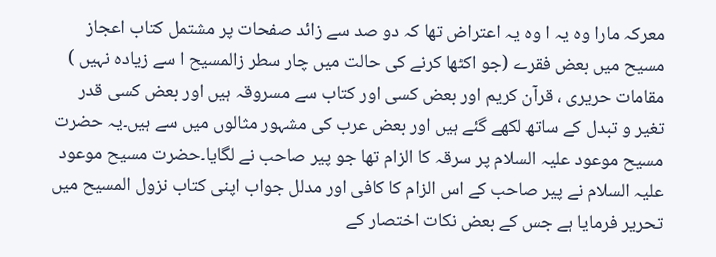معرکہ مارا وہ یہ ا وہ یہ اعتراض تھا کہ دو صد سے زائد صفحات پر مشتمل کتاب اعجاز مسیح میں بعض فقرے (جو اکٹھا کرنے کی حالت میں چار سطر زالمسیح ا سے زیادہ نہیں ) مقامات حریری ، قرآن کریم اور بعض کسی اور کتاب سے مسروقہ ہیں اور بعض کسی قدر تغیر و تبدل کے ساتھ لکھے گئے ہیں اور بعض عرب کی مشہور مثالوں میں سے ہیں۔یہ حضرت مسیح موعود علیہ السلام پر سرقہ کا الزام تھا جو پیر صاحب نے لگایا۔حضرت مسیح موعود علیہ السلام نے پیر صاحب کے اس الزام کا کافی اور مدلل جواب اپنی کتاب نزول المسیح میں تحریر فرمایا ہے جس کے بعض نکات اختصار کے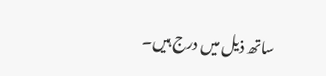ساتھ ذیل میں درج ہیں۔